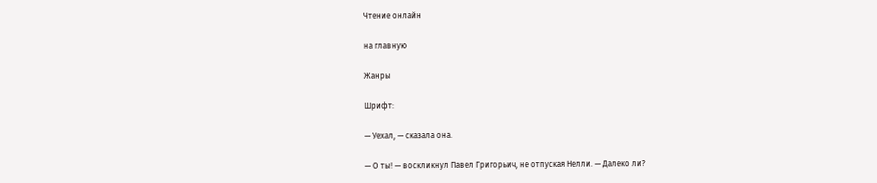Чтение онлайн

на главную

Жанры

Шрифт:

— Уехал, — сказала она.

— О ты! — воскликнул Павел Григорьич, не отпуская Нелли. — Далеко ли?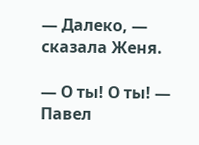— Далеко, — сказала Женя.

— О ты! О ты! — Павел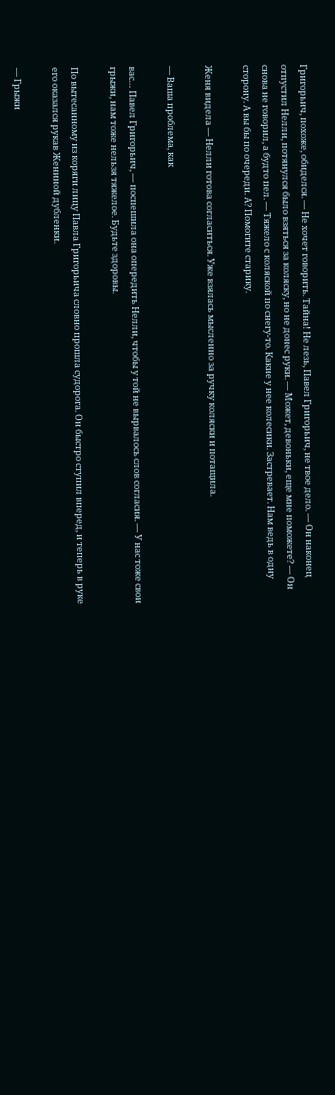Григорьич, похоже, обиделся. — Не хочет говорить. Тайна! Не лезь, Павел Григорьич, не твое дело. — Он наконец отпустил Нелли, потянулся было взяться за коляску, но не донес руки. — Может, девоньки, еще мне поможете? — Он снова не говорил, а будто пел. — Тяжело с коляской по снегу-то. Какие у нее колесики. Застревает. Нам ведь в одну сторону. А вы бы по очереди. А? Помогите старику.

Женя видела — Нелли готова согласиться. Уже взялась мысленно за ручку коляски и потащила.

— Ваша проблема, как

вас… Павел Григорьич, — поспешила она опередить Нелли, чтобы у той не вырвалось слов согласия. — У нас тоже свои грыжи, нам тоже нельзя тяжелое. Будьте здоровы.

По вытесанному из коряги лицу Павла Григорьича словно прошла судорога. Он быстро ступил вперед, и теперь в руке его оказался рукав Жениной дубленки.

— Грыжи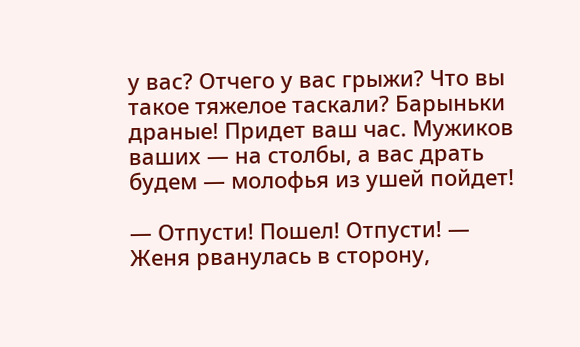у вас? Отчего у вас грыжи? Что вы такое тяжелое таскали? Барыньки драные! Придет ваш час. Мужиков ваших — на столбы, а вас драть будем — молофья из ушей пойдет!

— Отпусти! Пошел! Отпусти! — Женя рванулась в сторону,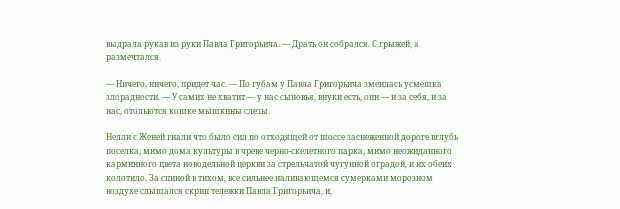выдрала рукав из руки Павла Григорьича. — Драть он собрался. С грыжей, а размечтался.

— Ничего, ничего, придет час. — По губам у Павла Григорьича змеилась усмешка злорадности. — У самих не хватит — у нас сыновья, внуки есть, они — и за себя, и за нас, отольются кошке мышкины слезы.

Нелли с Женей гнали что было сил по отходящей от шоссе заснеженной дороге вглубь поселка, мимо дома культуры в чреве черно-скелетного парка, мимо неожиданного карминного цвета новодельной церкви за стрельчатой чугунной оградой, и их обеих колотило. За спиной в тихом, все сильнее наливающемся сумерками морозном воздухе слышался скрип тележки Павла Григорьича, и,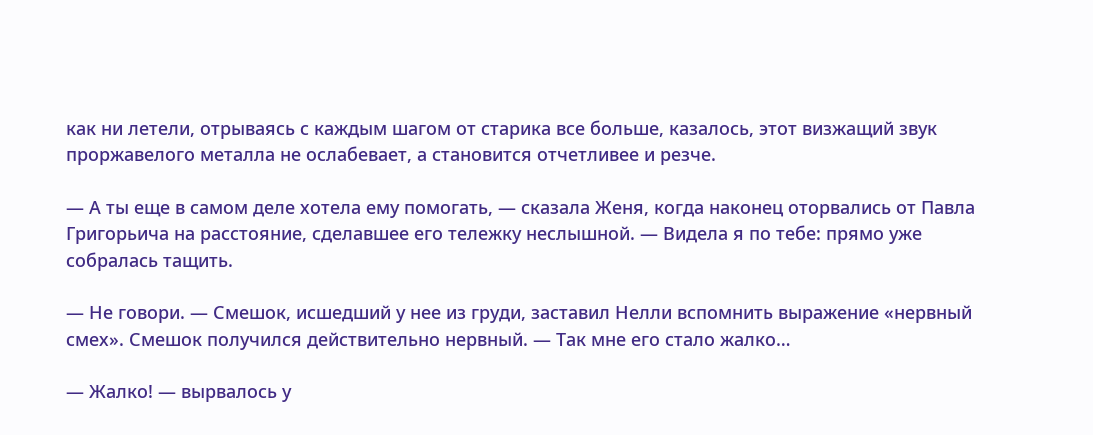как ни летели, отрываясь с каждым шагом от старика все больше, казалось, этот визжащий звук проржавелого металла не ослабевает, а становится отчетливее и резче.

— А ты еще в самом деле хотела ему помогать, — сказала Женя, когда наконец оторвались от Павла Григорьича на расстояние, сделавшее его тележку неслышной. — Видела я по тебе: прямо уже собралась тащить.

— Не говори. — Смешок, исшедший у нее из груди, заставил Нелли вспомнить выражение «нервный смех». Смешок получился действительно нервный. — Так мне его стало жалко…

— Жалко! — вырвалось у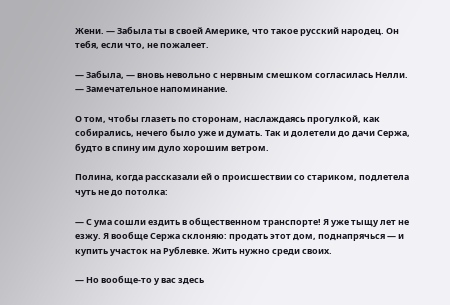Жени. — Забыла ты в своей Америке, что такое русский народец. Он тебя, если что, не пожалеет.

— Забыла, — вновь невольно с нервным смешком согласилась Нелли. — Замечательное напоминание.

О том, чтобы глазеть по сторонам, наслаждаясь прогулкой, как собирались, нечего было уже и думать. Так и долетели до дачи Сержа, будто в спину им дуло хорошим ветром.

Полина, когда рассказали ей о происшествии со стариком, подлетела чуть не до потолка:

— С ума сошли ездить в общественном транспорте! Я уже тыщу лет не езжу. Я вообще Сержа склоняю: продать этот дом, поднапрячься — и купить участок на Рублевке. Жить нужно среди своих.

— Но вообще-то у вас здесь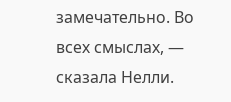замечательно. Во всех смыслах, — сказала Нелли.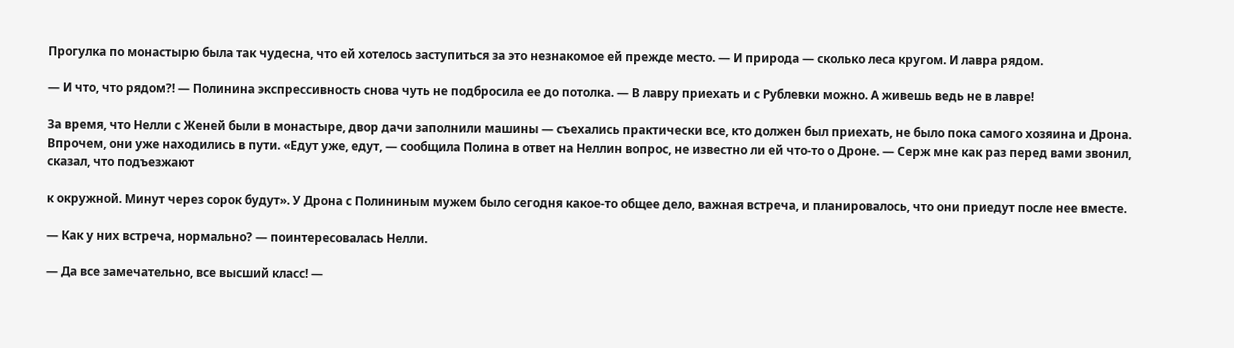Прогулка по монастырю была так чудесна, что ей хотелось заступиться за это незнакомое ей прежде место. — И природа — сколько леса кругом. И лавра рядом.

— И что, что рядом?! — Полинина экспрессивность снова чуть не подбросила ее до потолка. — В лавру приехать и с Рублевки можно. А живешь ведь не в лавре!

За время, что Нелли с Женей были в монастыре, двор дачи заполнили машины — съехались практически все, кто должен был приехать, не было пока самого хозяина и Дрона. Впрочем, они уже находились в пути. «Едут уже, едут, — сообщила Полина в ответ на Неллин вопрос, не известно ли ей что-то о Дроне. — Серж мне как раз перед вами звонил, сказал, что подъезжают

к окружной. Минут через сорок будут». У Дрона с Полининым мужем было сегодня какое-то общее дело, важная встреча, и планировалось, что они приедут после нее вместе.

— Как у них встреча, нормально? — поинтересовалась Нелли.

— Да все замечательно, все высший класс! —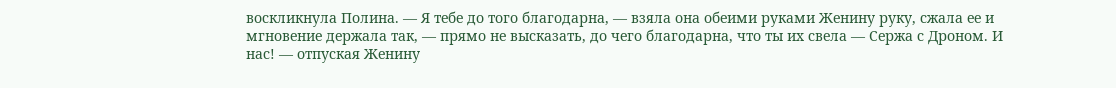воскликнула Полина. — Я тебе до того благодарна, — взяла она обеими руками Женину руку, сжала ее и мгновение держала так, — прямо не высказать, до чего благодарна, что ты их свела — Сержа с Дроном. И нас! — отпуская Женину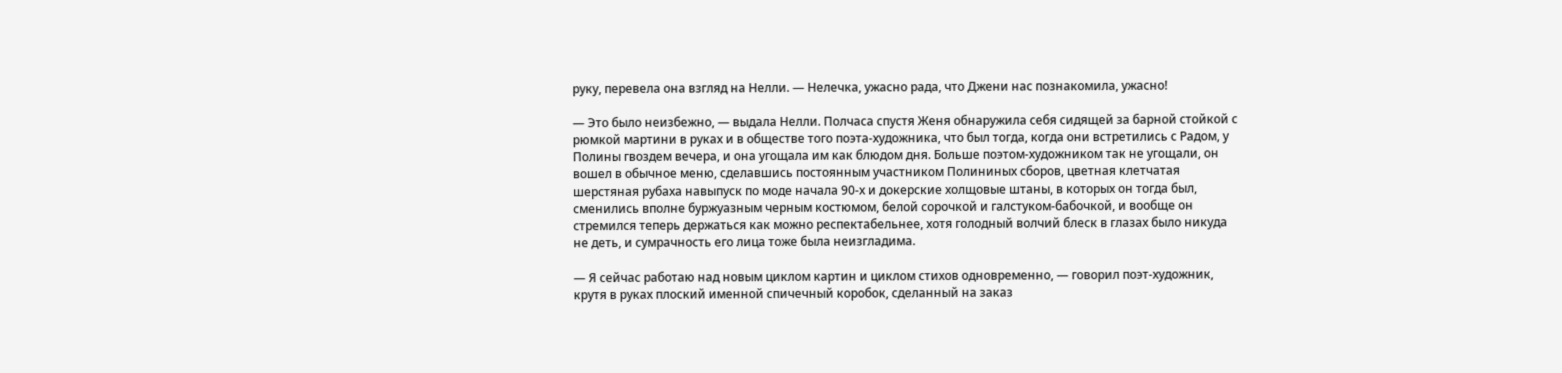руку, перевела она взгляд на Нелли. — Нелечка, ужасно рада, что Джени нас познакомила, ужасно!

— Это было неизбежно, — выдала Нелли. Полчаса спустя Женя обнаружила себя сидящей за барной стойкой с рюмкой мартини в руках и в обществе того поэта-художника, что был тогда, когда они встретились с Радом, у Полины гвоздем вечера, и она угощала им как блюдом дня. Больше поэтом-художником так не угощали, он вошел в обычное меню, сделавшись постоянным участником Полининых сборов, цветная клетчатая шерстяная рубаха навыпуск по моде начала 90-х и докерские холщовые штаны, в которых он тогда был, сменились вполне буржуазным черным костюмом, белой сорочкой и галстуком-бабочкой, и вообще он стремился теперь держаться как можно респектабельнее, хотя голодный волчий блеск в глазах было никуда не деть, и сумрачность его лица тоже была неизгладима.

— Я сейчас работаю над новым циклом картин и циклом стихов одновременно, — говорил поэт-художник, крутя в руках плоский именной спичечный коробок, сделанный на заказ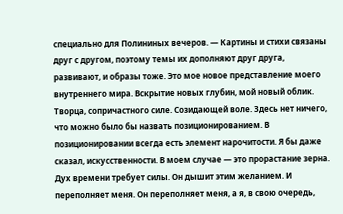специально для Полининых вечеров. — Картины и стихи связаны друг с другом, поэтому темы их дополняют друг друга, развивают, и образы тоже. Это мое новое представление моего внутреннего мира. Вскрытие новых глубин, мой новый облик. Творца, сопричастного силе. Созидающей воле. Здесь нет ничего, что можно было бы назвать позиционированием. В позиционировании всегда есть элемент нарочитости. Я бы даже сказал, искусственности. В моем случае — это прорастание зерна. Дух времени требует силы. Он дышит этим желанием. И переполняет меня. Он переполняет меня, а я, в свою очередь,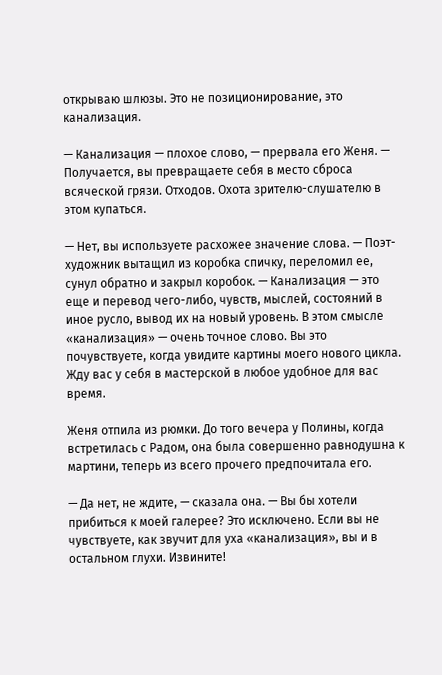открываю шлюзы. Это не позиционирование, это канализация.

— Канализация — плохое слово, — прервала его Женя. — Получается, вы превращаете себя в место сброса всяческой грязи. Отходов. Охота зрителю-слушателю в этом купаться.

— Нет, вы используете расхожее значение слова. — Поэт-художник вытащил из коробка спичку, переломил ее, сунул обратно и закрыл коробок. — Канализация — это еще и перевод чего-либо, чувств, мыслей, состояний в иное русло, вывод их на новый уровень. В этом смысле «канализация» — очень точное слово. Вы это почувствуете, когда увидите картины моего нового цикла. Жду вас у себя в мастерской в любое удобное для вас время.

Женя отпила из рюмки. До того вечера у Полины, когда встретилась с Радом, она была совершенно равнодушна к мартини, теперь из всего прочего предпочитала его.

— Да нет, не ждите, — сказала она. — Вы бы хотели прибиться к моей галерее? Это исключено. Если вы не чувствуете, как звучит для уха «канализация», вы и в остальном глухи. Извините!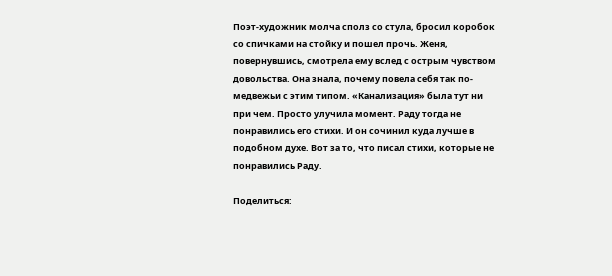Поэт-художник молча сполз со стула, бросил коробок со спичками на стойку и пошел прочь. Женя, повернувшись, смотрела ему вслед с острым чувством довольства. Она знала, почему повела себя так по-медвежьи с этим типом. «Канализация» была тут ни при чем. Просто улучила момент. Раду тогда не понравились его стихи. И он сочинил куда лучше в подобном духе. Вот за то, что писал стихи, которые не понравились Раду.

Поделиться: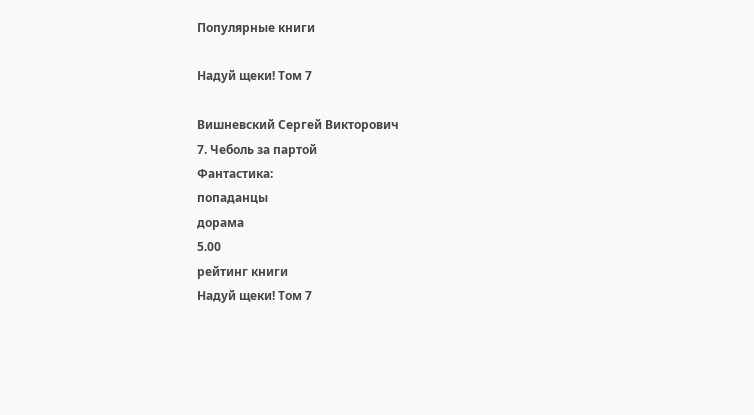Популярные книги

Надуй щеки! Том 7

Вишневский Сергей Викторович
7. Чеболь за партой
Фантастика:
попаданцы
дорама
5.00
рейтинг книги
Надуй щеки! Том 7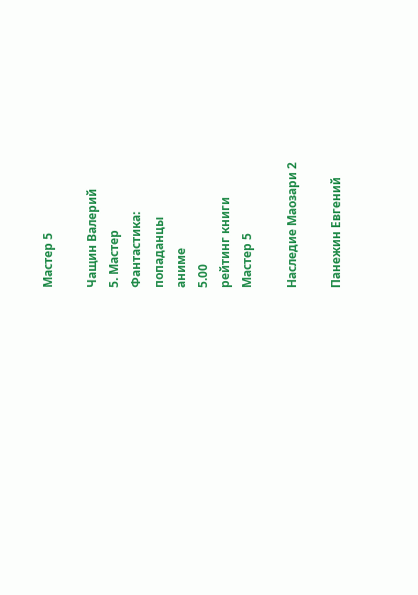Мастер 5

Чащин Валерий
5. Мастер
Фантастика:
попаданцы
аниме
5.00
рейтинг книги
Мастер 5

Наследие Маозари 2

Панежин Евгений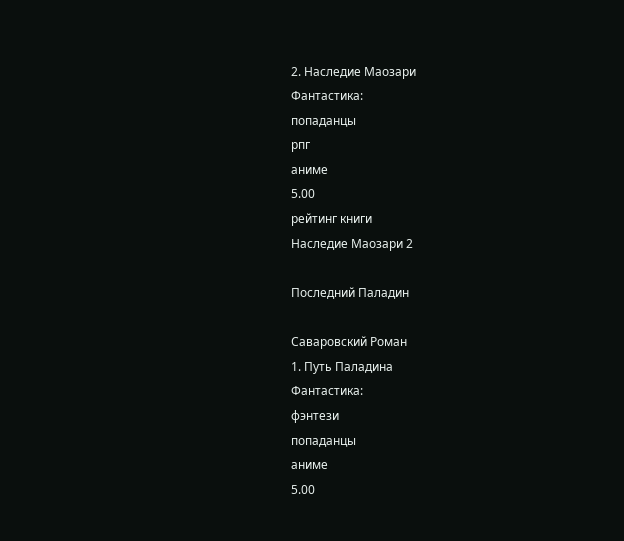2. Наследие Маозари
Фантастика:
попаданцы
рпг
аниме
5.00
рейтинг книги
Наследие Маозари 2

Последний Паладин

Саваровский Роман
1. Путь Паладина
Фантастика:
фэнтези
попаданцы
аниме
5.00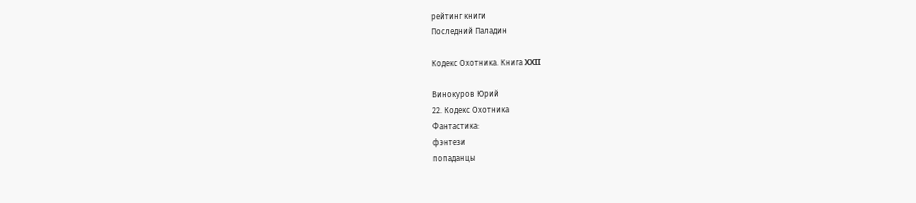рейтинг книги
Последний Паладин

Кодекс Охотника. Книга XXII

Винокуров Юрий
22. Кодекс Охотника
Фантастика:
фэнтези
попаданцы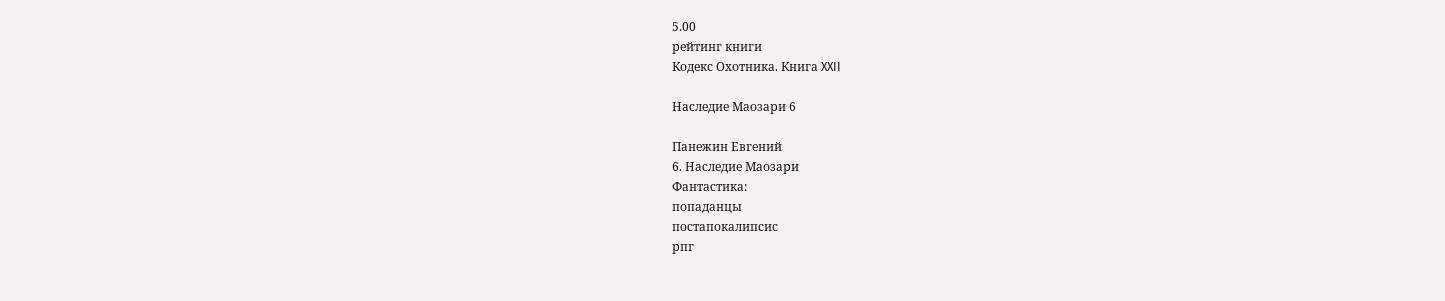5.00
рейтинг книги
Кодекс Охотника. Книга XXII

Наследие Маозари 6

Панежин Евгений
6. Наследие Маозари
Фантастика:
попаданцы
постапокалипсис
рпг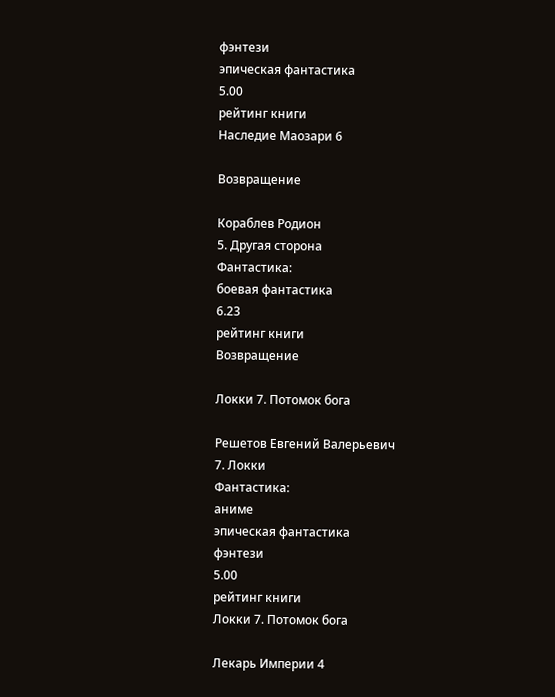фэнтези
эпическая фантастика
5.00
рейтинг книги
Наследие Маозари 6

Возвращение

Кораблев Родион
5. Другая сторона
Фантастика:
боевая фантастика
6.23
рейтинг книги
Возвращение

Локки 7. Потомок бога

Решетов Евгений Валерьевич
7. Локки
Фантастика:
аниме
эпическая фантастика
фэнтези
5.00
рейтинг книги
Локки 7. Потомок бога

Лекарь Империи 4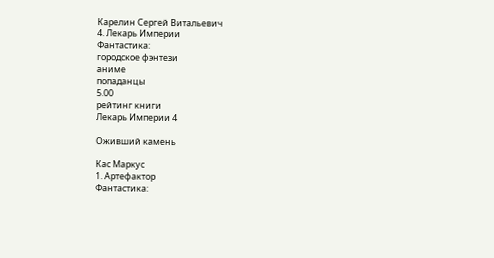Карелин Сергей Витальевич
4. Лекарь Империи
Фантастика:
городское фэнтези
аниме
попаданцы
5.00
рейтинг книги
Лекарь Империи 4

Оживший камень

Кас Маркус
1. Артефактор
Фантастика: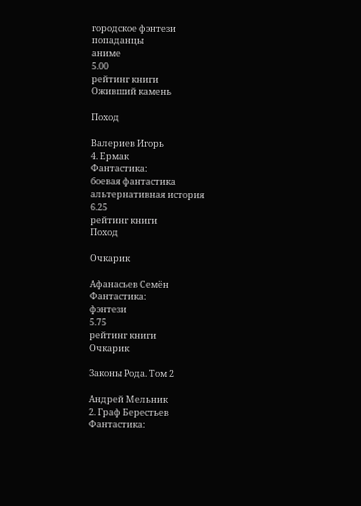городское фэнтези
попаданцы
аниме
5.00
рейтинг книги
Оживший камень

Поход

Валериев Игорь
4. Ермак
Фантастика:
боевая фантастика
альтернативная история
6.25
рейтинг книги
Поход

Очкарик

Афанасьев Семён
Фантастика:
фэнтези
5.75
рейтинг книги
Очкарик

Законы Рода. Том 2

Андрей Мельник
2. Граф Берестьев
Фантастика: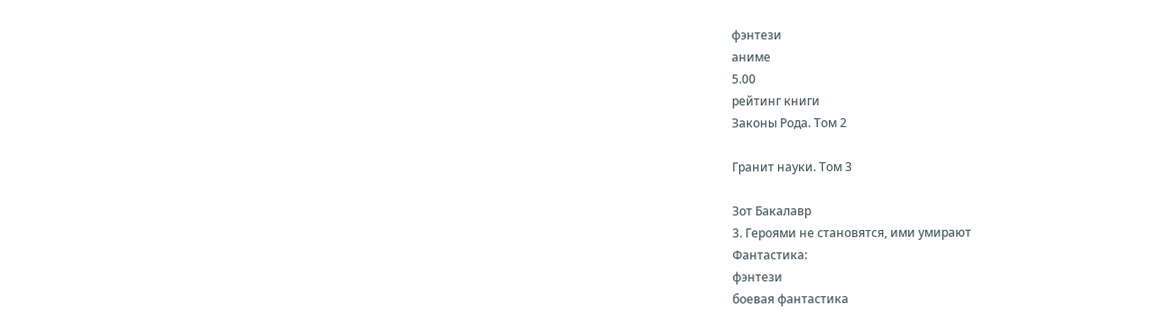фэнтези
аниме
5.00
рейтинг книги
Законы Рода. Том 2

Гранит науки. Том 3

Зот Бакалавр
3. Героями не становятся, ими умирают
Фантастика:
фэнтези
боевая фантастика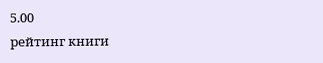5.00
рейтинг книги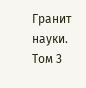Гранит науки. Том 3